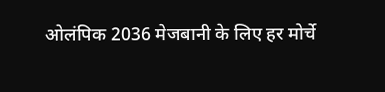ओलंपिक 2036 मेजबानी के लिए हर मोर्चे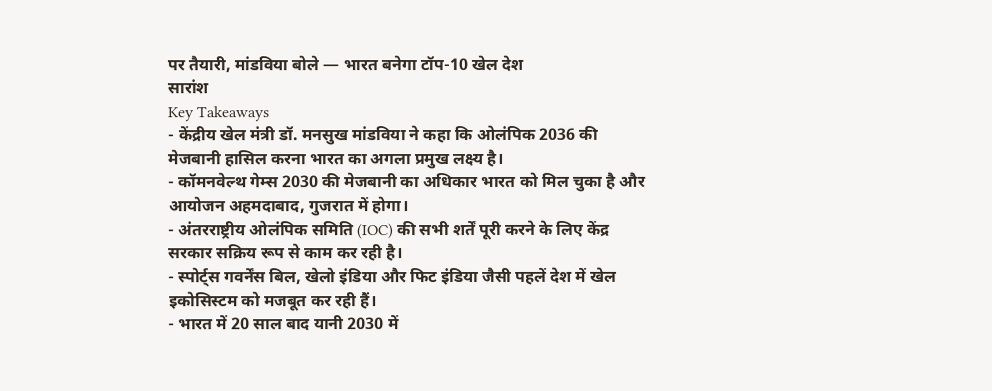पर तैयारी, मांडविया बोले — भारत बनेगा टॉप-10 खेल देश
सारांश
Key Takeaways
- केंद्रीय खेल मंत्री डॉ. मनसुख मांडविया ने कहा कि ओलंपिक 2036 की मेजबानी हासिल करना भारत का अगला प्रमुख लक्ष्य है।
- कॉमनवेल्थ गेम्स 2030 की मेजबानी का अधिकार भारत को मिल चुका है और आयोजन अहमदाबाद, गुजरात में होगा।
- अंतरराष्ट्रीय ओलंपिक समिति (IOC) की सभी शर्तें पूरी करने के लिए केंद्र सरकार सक्रिय रूप से काम कर रही है।
- स्पोर्ट्स गवर्नेंस बिल, खेलो इंडिया और फिट इंडिया जैसी पहलें देश में खेल इकोसिस्टम को मजबूत कर रही हैं।
- भारत में 20 साल बाद यानी 2030 में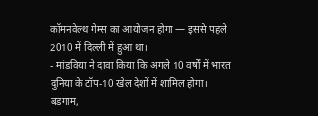कॉमनवेल्थ गेम्स का आयोजन होगा — इससे पहले 2010 में दिल्ली में हुआ था।
- मांडविया ने दावा किया कि अगले 10 वर्षों में भारत दुनिया के टॉप-10 खेल देशों में शामिल होगा।
बडगाम,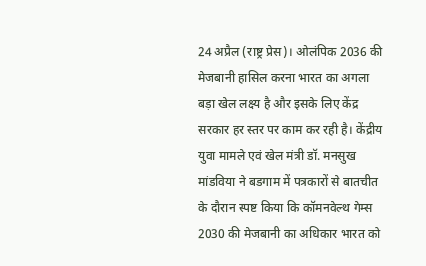24 अप्रैल (राष्ट्र प्रेस)। ओलंपिक 2036 की मेजबानी हासिल करना भारत का अगला बड़ा खेल लक्ष्य है और इसके लिए केंद्र सरकार हर स्तर पर काम कर रही है। केंद्रीय युवा मामले एवं खेल मंत्री डॉ. मनसुख मांडविया ने बडगाम में पत्रकारों से बातचीत के दौरान स्पष्ट किया कि कॉमनवेल्थ गेम्स 2030 की मेजबानी का अधिकार भारत को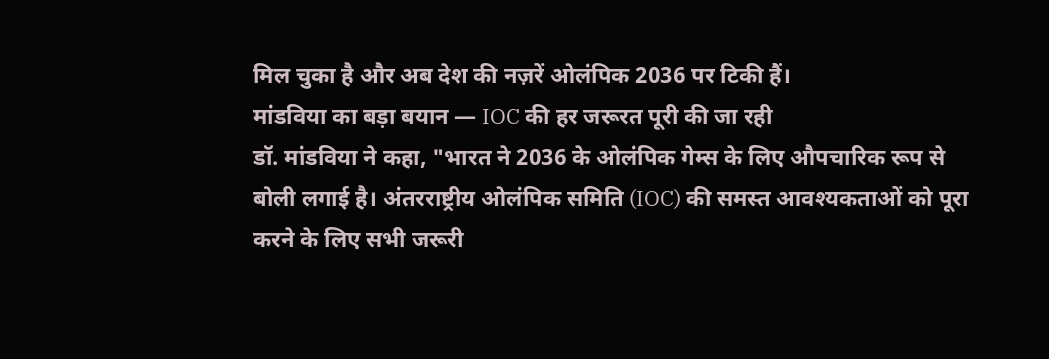मिल चुका है और अब देश की नज़रें ओलंपिक 2036 पर टिकी हैं।
मांडविया का बड़ा बयान — IOC की हर जरूरत पूरी की जा रही
डॉ. मांडविया ने कहा, "भारत ने 2036 के ओलंपिक गेम्स के लिए औपचारिक रूप से बोली लगाई है। अंतरराष्ट्रीय ओलंपिक समिति (IOC) की समस्त आवश्यकताओं को पूरा करने के लिए सभी जरूरी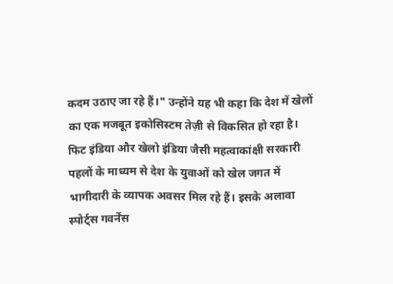कदम उठाए जा रहे हैं।" उन्होंने यह भी कहा कि देश में खेलों का एक मजबूत इकोसिस्टम तेज़ी से विकसित हो रहा है।
फिट इंडिया और खेलो इंडिया जैसी महत्वाकांक्षी सरकारी पहलों के माध्यम से देश के युवाओं को खेल जगत में भागीदारी के व्यापक अवसर मिल रहे हैं। इसके अलावा स्पोर्ट्स गवर्नेंस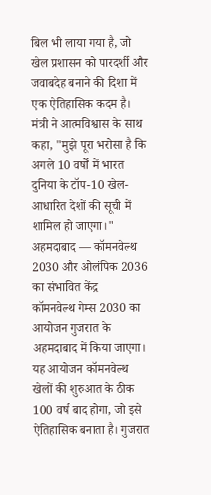बिल भी लाया गया है, जो खेल प्रशासन को पारदर्शी और जवाबदेह बनाने की दिशा में एक ऐतिहासिक कदम है।
मंत्री ने आत्मविश्वास के साथ कहा, "मुझे पूरा भरोसा है कि अगले 10 वर्षों में भारत दुनिया के टॉप-10 खेल-आधारित देशों की सूची में शामिल हो जाएगा।"
अहमदाबाद — कॉमनवेल्थ 2030 और ओलंपिक 2036 का संभावित केंद्र
कॉमनवेल्थ गेम्स 2030 का आयोजन गुजरात के अहमदाबाद में किया जाएगा। यह आयोजन कॉमनवेल्थ खेलों की शुरुआत के ठीक 100 वर्ष बाद होगा, जो इसे ऐतिहासिक बनाता है। गुजरात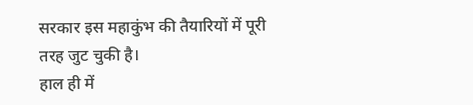सरकार इस महाकुंभ की तैयारियों में पूरी तरह जुट चुकी है।
हाल ही में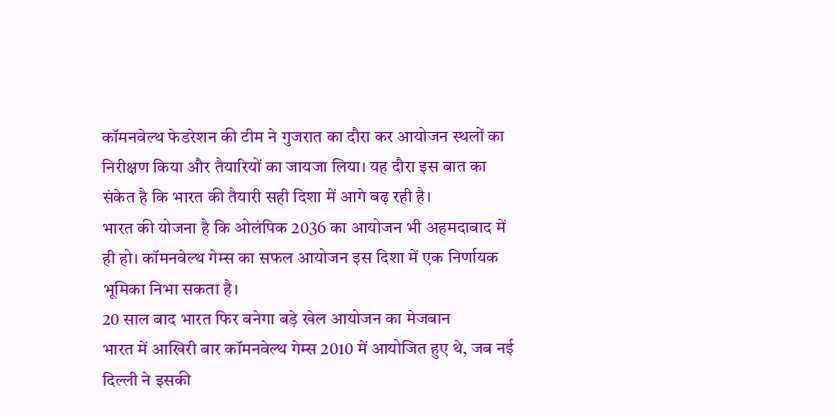कॉमनवेल्थ फेडरेशन की टीम ने गुजरात का दौरा कर आयोजन स्थलों का निरीक्षण किया और तैयारियों का जायजा लिया। यह दौरा इस बात का संकेत है कि भारत की तैयारी सही दिशा में आगे बढ़ रही है।
भारत की योजना है कि ओलंपिक 2036 का आयोजन भी अहमदाबाद में ही हो। कॉमनवेल्थ गेम्स का सफल आयोजन इस दिशा में एक निर्णायक भूमिका निभा सकता है।
20 साल बाद भारत फिर बनेगा बड़े खेल आयोजन का मेजबान
भारत में आखिरी बार कॉमनवेल्थ गेम्स 2010 में आयोजित हुए थे, जब नई दिल्ली ने इसकी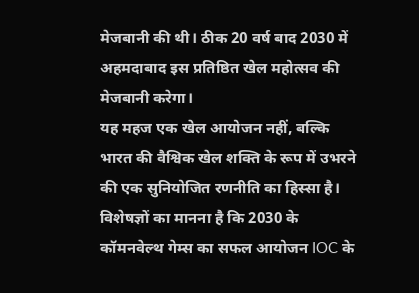मेजबानी की थी। ठीक 20 वर्ष बाद 2030 में अहमदाबाद इस प्रतिष्ठित खेल महोत्सव की मेजबानी करेगा।
यह महज एक खेल आयोजन नहीं, बल्कि भारत की वैश्विक खेल शक्ति के रूप में उभरने की एक सुनियोजित रणनीति का हिस्सा है। विशेषज्ञों का मानना है कि 2030 के कॉमनवेल्थ गेम्स का सफल आयोजन IOC के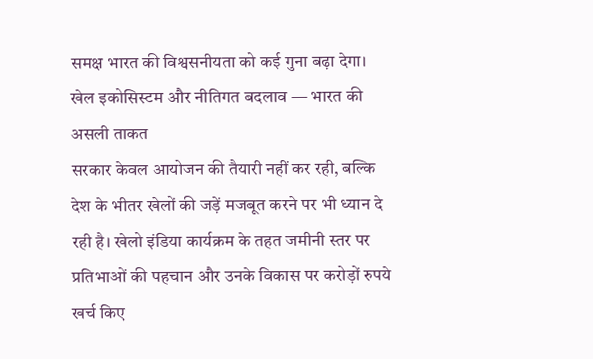समक्ष भारत की विश्वसनीयता को कई गुना बढ़ा देगा।
खेल इकोसिस्टम और नीतिगत बदलाव — भारत की असली ताकत
सरकार केवल आयोजन की तैयारी नहीं कर रही, बल्कि देश के भीतर खेलों की जड़ें मजबूत करने पर भी ध्यान दे रही है। खेलो इंडिया कार्यक्रम के तहत जमीनी स्तर पर प्रतिभाओं की पहचान और उनके विकास पर करोड़ों रुपये खर्च किए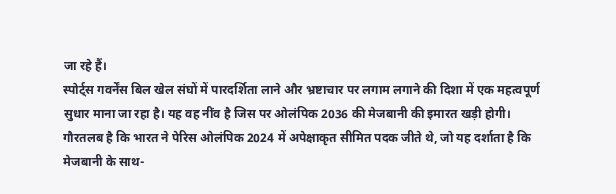जा रहे हैं।
स्पोर्ट्स गवर्नेंस बिल खेल संघों में पारदर्शिता लाने और भ्रष्टाचार पर लगाम लगाने की दिशा में एक महत्वपूर्ण सुधार माना जा रहा है। यह वह नींव है जिस पर ओलंपिक 2036 की मेजबानी की इमारत खड़ी होगी।
गौरतलब है कि भारत ने पेरिस ओलंपिक 2024 में अपेक्षाकृत सीमित पदक जीते थे, जो यह दर्शाता है कि मेजबानी के साथ-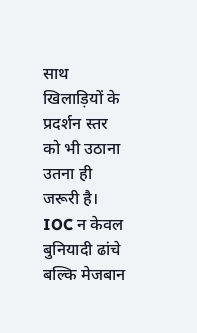साथ खिलाड़ियों के प्रदर्शन स्तर को भी उठाना उतना ही जरूरी है। IOC न केवल बुनियादी ढांचे बल्कि मेजबान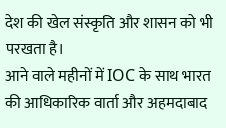देश की खेल संस्कृति और शासन को भी परखता है।
आने वाले महीनों में IOC के साथ भारत की आधिकारिक वार्ता और अहमदाबाद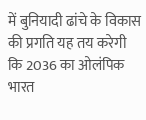में बुनियादी ढांचे के विकास की प्रगति यह तय करेगी कि 2036 का ओलंपिक भारत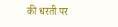की धरती पर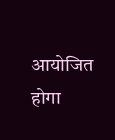आयोजित होगा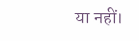या नहीं।